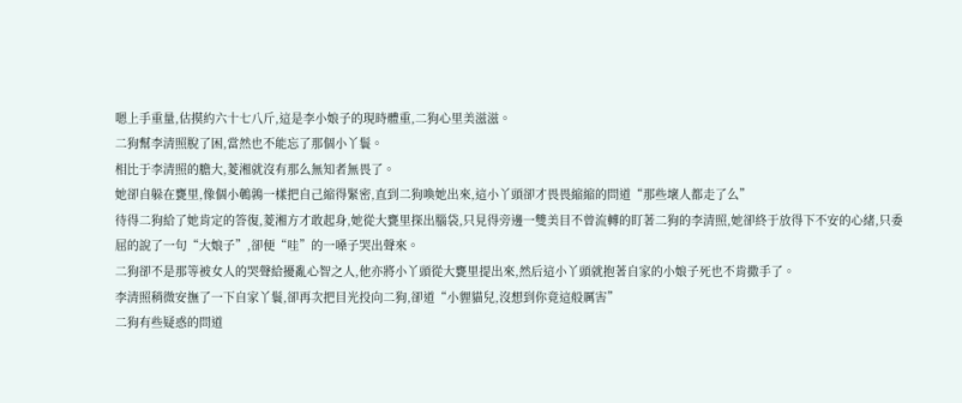嗯上手重量,估摸約六十七八斤,這是李小娘子的現時體重,二狗心里美滋滋。
二狗幫李清照脫了困,當然也不能忘了那個小丫鬟。
相比于李清照的膽大,菱湘就沒有那么無知者無畏了。
她卻自躲在甕里,像個小鵪鶉一樣把自己縮得緊密,直到二狗喚她出來,這小丫頭卻才畏畏縮縮的問道“那些壞人都走了么”
待得二狗給了她肯定的答復,菱湘方才敢起身,她從大甕里探出腦袋,只見得旁邊一雙美目不曾流轉的盯著二狗的李清照,她卻終于放得下不安的心緒,只委屈的說了一句“大娘子”,卻便“哇”的一嗓子哭出聲來。
二狗卻不是那等被女人的哭聲給擾亂心智之人,他亦將小丫頭從大甕里提出來,然后這小丫頭就抱著自家的小娘子死也不肯撒手了。
李清照稍微安撫了一下自家丫鬟,卻再次把目光投向二狗,卻道“小貍貓兒,沒想到你竟這般厲害”
二狗有些疑惑的問道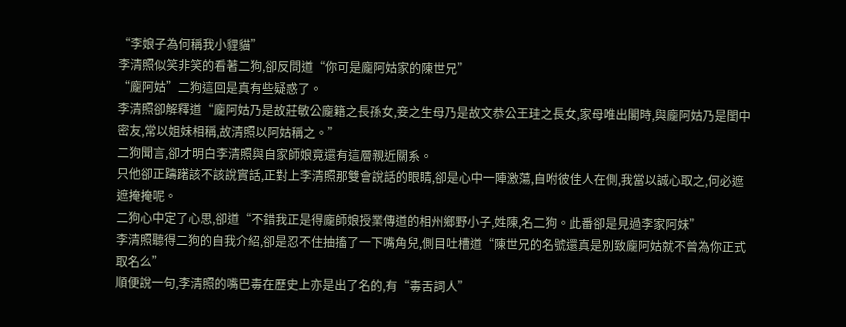“李娘子為何稱我小貍貓”
李清照似笑非笑的看著二狗,卻反問道“你可是龐阿姑家的陳世兄”
“龐阿姑”二狗這回是真有些疑惑了。
李清照卻解釋道“龐阿姑乃是故莊敏公龐籍之長孫女,妾之生母乃是故文恭公王珪之長女,家母唯出閣時,與龐阿姑乃是閨中密友,常以姐妹相稱,故清照以阿姑稱之。”
二狗聞言,卻才明白李清照與自家師娘竟還有這層親近關系。
只他卻正躊躇該不該說實話,正對上李清照那雙會說話的眼睛,卻是心中一陣激蕩,自咐彼佳人在側,我當以誠心取之,何必遮遮掩掩呢。
二狗心中定了心思,卻道“不錯我正是得龐師娘授業傳道的相州鄉野小子,姓陳,名二狗。此番卻是見過李家阿妹”
李清照聽得二狗的自我介紹,卻是忍不住抽搐了一下嘴角兒,側目吐槽道“陳世兄的名號還真是別致龐阿姑就不曾為你正式取名么”
順便說一句,李清照的嘴巴毒在歷史上亦是出了名的,有“毒舌詞人”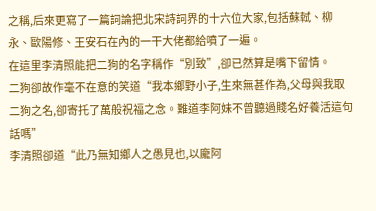之稱,后來更寫了一篇詞論把北宋詩詞界的十六位大家,包括蘇軾、柳永、歐陽修、王安石在內的一干大佬都給噴了一遍。
在這里李清照能把二狗的名字稱作“別致”,卻已然算是嘴下留情。
二狗卻故作毫不在意的笑道“我本鄉野小子,生來無甚作為,父母與我取二狗之名,卻寄托了萬般祝福之念。難道李阿妹不曾聽過賤名好養活這句話嗎”
李清照卻道“此乃無知鄉人之愚見也,以龐阿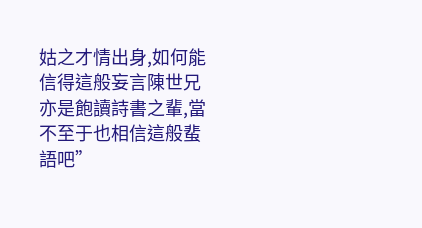姑之才情出身,如何能信得這般妄言陳世兄亦是飽讀詩書之輩,當不至于也相信這般蜚語吧”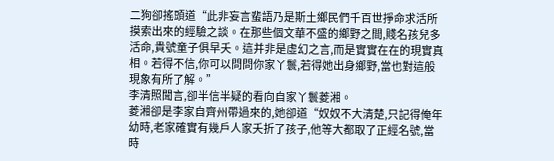二狗卻搖頭道“此非妄言蜚語乃是斯土鄉民們千百世掙命求活所摸索出來的經驗之談。在那些個文華不盛的鄉野之間,賤名孩兒多活命,貴號童子俱早夭。這并非是虛幻之言,而是實實在在的現實真相。若得不信,你可以問問你家丫鬟,若得她出身鄉野,當也對這般現象有所了解。”
李清照聞言,卻半信半疑的看向自家丫鬟菱湘。
菱湘卻是李家自齊州帶過來的,她卻道“奴奴不大清楚,只記得俺年幼時,老家確實有幾戶人家夭折了孩子,他等大都取了正經名號,當時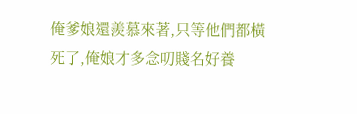俺爹娘還羨慕來著,只等他們都橫死了,俺娘才多念叨賤名好養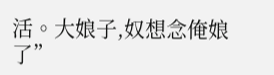活。大娘子,奴想念俺娘了”